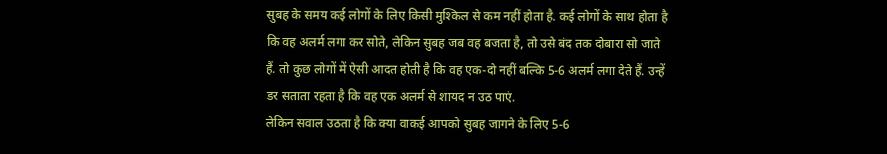सुबह के समय कई लोगों के लिए किसी मुश्किल से कम नहीं होता है. कई लोगों के साथ होता है कि वह अलर्म लगा कर सोते, लेकिन सुबह जब वह बजता है, तो उसे बंद तक दोबारा सो जाते हैं. तो कुछ लोगों में ऐसी आदत होती है कि वह एक-दो नहीं बल्कि 5-6 अलर्म लगा देते हैं. उन्हें डर सताता रहता है कि वह एक अलर्म से शायद न उठ पाएं.
लेकिन सवाल उठता है कि क्या वाकई आपको सुबह जागने के लिए 5-6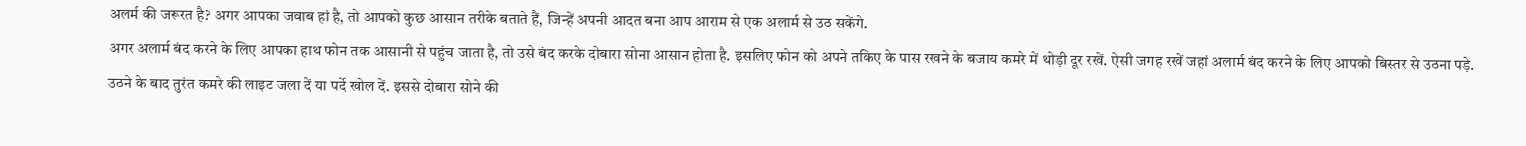अलर्म की जरूरत है? अगर आपका जवाब हां है, तो आपको कुछ आसान तरीके बताते हैं, जिन्हें अपनी आदत बना आप आराम से एक अलार्म से उठ सकेंगे.
अगर अलार्म बंद करने के लिए आपका हाथ फोन तक आसानी से पहुंच जाता है, तो उसे बंद करके दोबारा सोना आसान होता है. इसलिए फोन को अपने तकिए के पास रखने के बजाय कमरे में थोड़ी दूर रखें. ऐसी जगह रखें जहां अलार्म बंद करने के लिए आपको बिस्तर से उठना पड़े. उठने के बाद तुरंत कमरे की लाइट जला दें या पर्दे खोल दें. इससे दोबारा सोने की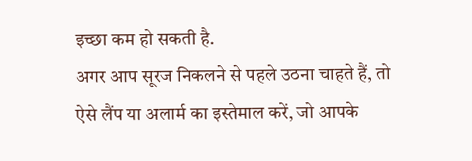इच्छा कम हो सकती है.
अगर आप सूरज निकलने से पहले उठना चाहते हैं, तो ऐसे लैंप या अलार्म का इस्तेमाल करें, जो आपके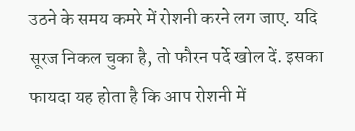उठने के समय कमरे में रोशनी करने लग जाए. यदि सूरज निकल चुका है, तो फौरन पर्दे खोल दें. इसका फायदा यह होता है कि आप रोशनी में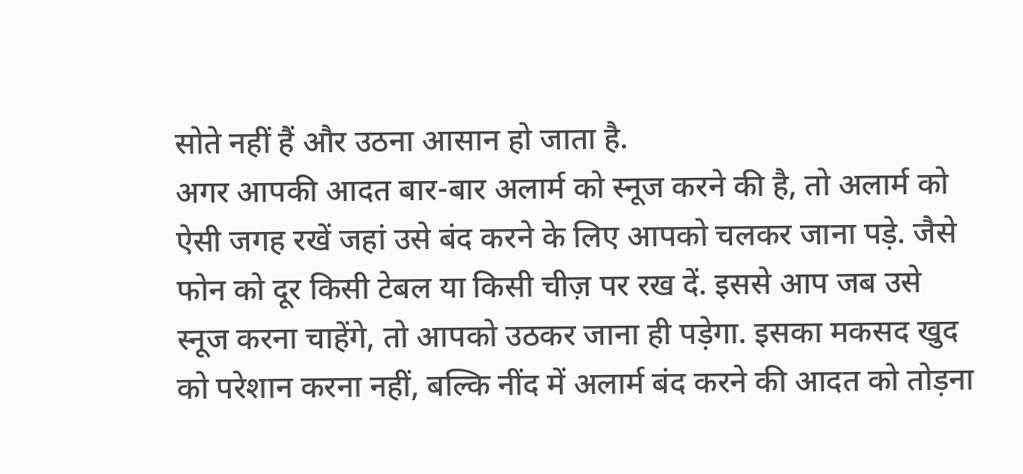सोते नहीं हैं और उठना आसान हो जाता है.
अगर आपकी आदत बार-बार अलार्म को स्नूज करने की है, तो अलार्म को ऐसी जगह रखें जहां उसे बंद करने के लिए आपको चलकर जाना पड़े. जैसे फोन को दूर किसी टेबल या किसी चीज़ पर रख दें. इससे आप जब उसे स्नूज करना चाहेंगे, तो आपको उठकर जाना ही पड़ेगा. इसका मकसद खुद को परेशान करना नहीं, बल्कि नींद में अलार्म बंद करने की आदत को तोड़ना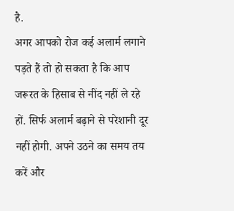है.
अगर आपको रोज कई अलार्म लगाने पड़ते हैं तो हो सकता है कि आप जरूरत के हिसाब से नींद नहीं ले रहे हों. सिर्फ अलार्म बढ़ाने से परेशानी दूर नहीं होगी. अपने उठने का समय तय करें और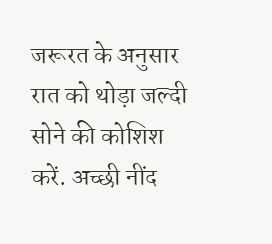जरूरत के अनुसार रात को थोड़ा जल्दी सोने की कोशिश करें. अच्छी नींद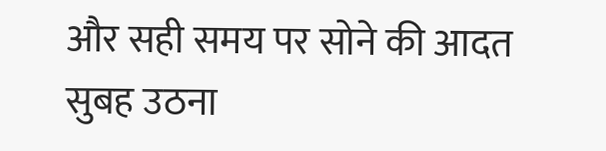और सही समय पर सोने की आदत सुबह उठना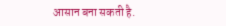आसान बना सकती है.